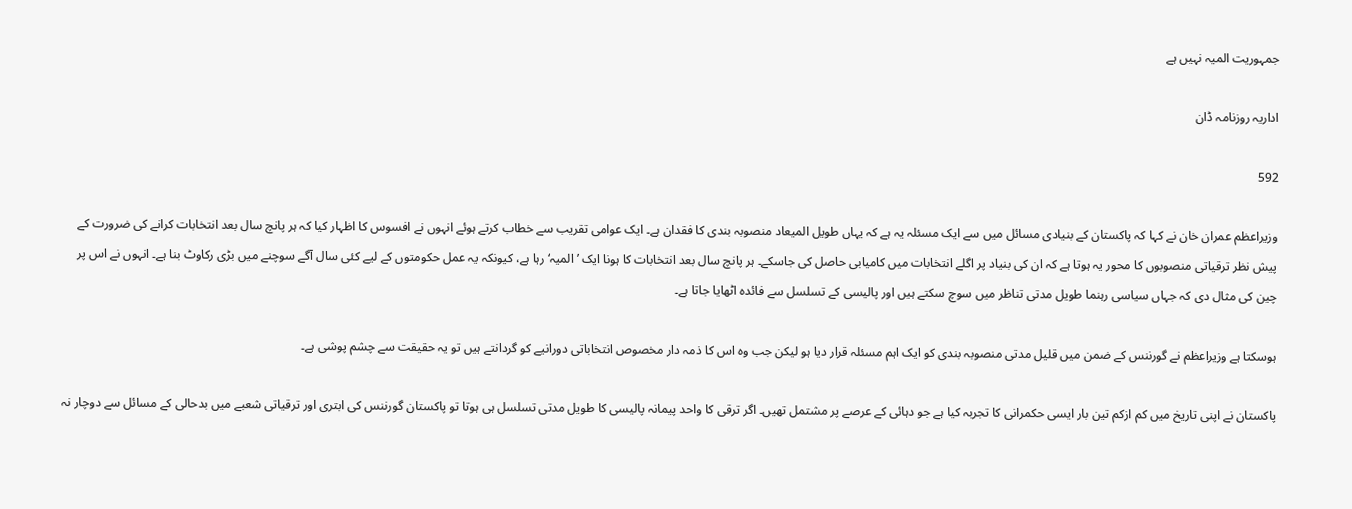جمہوریت المیہ نہیں ہے

اداریہ روزنامہ ڈان

592

وزیراعظم عمران خان نے کہا کہ پاکستان کے بنیادی مسائل میں سے ایک مسئلہ یہ ہے کہ یہاں طویل المیعاد منصوبہ بندی کا فقدان ہے۔ ایک عوامی تقریب سے خطاب کرتے ہوئے انہوں نے افسوس کا اظہار کیا کہ ہر پانچ سال بعد انتخابات کرانے کی ضرورت کے پیش نظر ترقیاتی منصوبوں کا محور یہ ہوتا ہے کہ ان کی بنیاد پر اگلے انتخابات میں کامیابی حاصل کی جاسکے۔ ہر پانچ سال بعد انتخابات کا ہونا ایک ’المیہ‘ رہا ہے، کیونکہ یہ عمل حکومتوں کے لیے کئی سال آگے سوچنے میں بڑی رکاوٹ بنا ہے۔ انہوں نے اس پر چین کی مثال دی کہ جہاں سیاسی رہنما طویل مدتی تناظر میں سوچ سکتے ہیں اور پالیسی کے تسلسل سے فائدہ اٹھایا جاتا ہے۔

ہوسکتا ہے وزیراعظم نے گورننس کے ضمن میں قلیل مدتی منصوبہ بندی کو ایک اہم مسئلہ قرار دیا ہو لیکن جب وہ اس کا ذمہ دار مخصوص انتخاباتی دورانیے کو گردانتے ہیں تو یہ حقیقت سے چشم پوشی ہے۔

پاکستان نے اپنی تاریخ میں کم ازکم تین بار ایسی حکمرانی کا تجربہ کیا ہے جو دہائی کے عرصے پر مشتمل تھیں۔ اگر ترقی کا واحد پیمانہ پالیسی کا طویل مدتی تسلسل ہی ہوتا تو پاکستان گورننس کی ابتری اور ترقیاتی شعبے میں بدحالی کے مسائل سے دوچار نہ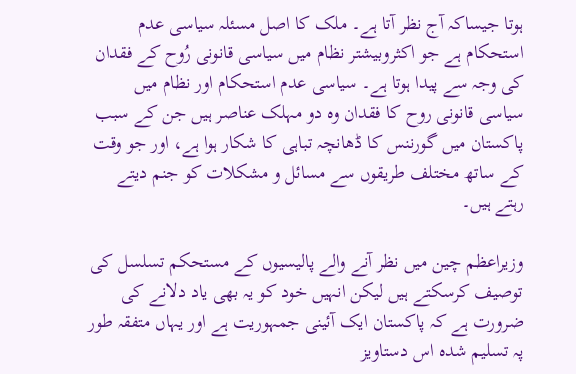ہوتا جیساکہ آج نظر آتا ہے۔ ملک کا اصل مسئلہ سیاسی عدم استحکام ہے جو اکثروبیشتر نظام میں سیاسی قانونی رُوح کے فقدان کی وجہ سے پیدا ہوتا ہے۔ سیاسی عدم استحکام اور نظام میں سیاسی قانونی روح کا فقدان وہ دو مہلک عناصر ہیں جن کے سبب پاکستان میں گورننس کا ڈھانچہ تباہی کا شکار ہوا ہے، اور جو وقت کے ساتھ مختلف طریقوں سے مسائل و مشکلات کو جنم دیتے رہتے ہیں۔

وزیراعظم چین میں نظر آنے والے پالیسیوں کے مستحکم تسلسل کی توصیف کرسکتے ہیں لیکن انہیں خود کو یہ بھی یاد دلانے کی ضرورت ہے کہ پاکستان ایک آئینی جمہوریت ہے اور یہاں متفقہ طور پہ تسلیم شدہ اس دستاویز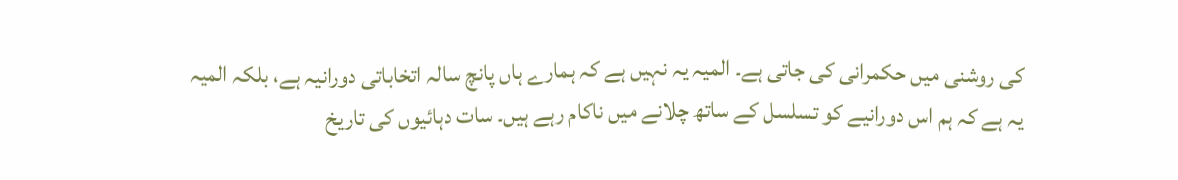کی روشنی میں حکمرانی کی جاتی ہے۔ المیہ یہ نہیں ہے کہ ہمارے ہاں پانچ سالہ اتخاباتی دورانیہ ہے، بلکہ المیہ یہ ہے کہ ہم اس دورانیے کو تسلسل کے ساتھ چلانے میں ناکام رہے ہیں۔ سات دہائیوں کی تاریخ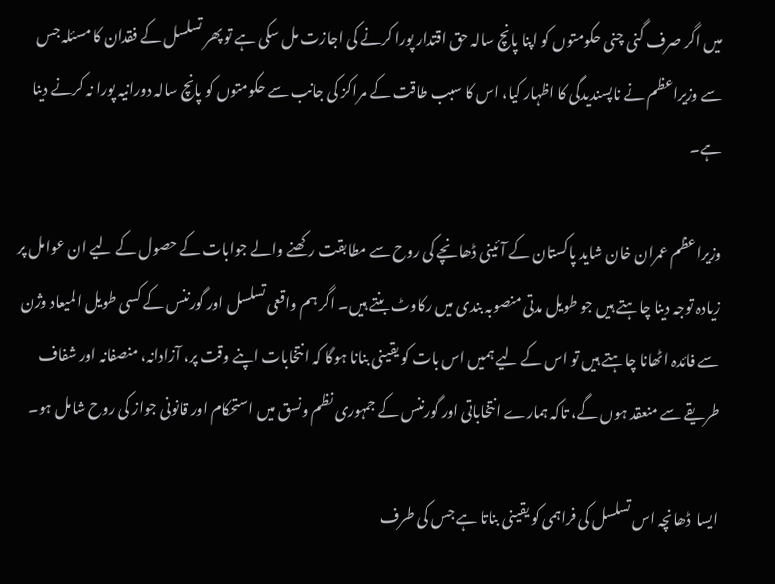میں اگر صرف گنی چنی حکومتوں کو اپنا پانچ سالہ حق اقتدار پورا کرنے کی اجازت مل سکی ہے تو پھر تسلسل کے فقدان کا مسئلہ جس سے وزیراعظم نے ناپسندیدگی کا اظہار کیا، اس کا سبب طاقت کے مراکز کی جانب سے حکومتوں کو پانچ سالہ دورانیہ پورا نہ کرنے دینا ہے۔

وزیراعظم عمران خان شاید پاکستان کے آئینی ڈھانچے کی روح سے مطابقت رکھنے والے جوابات کے حصول کے لیے ان عوامل پر زیادہ توجہ دینا چاہتے ہیں جو طویل مدتی منصوبہ بندی میں رکاوٹ بنتے ہیں۔ اگر ہم واقعی تسلسل اور گورننس کے کسی طویل المیعاد وژن سے فائدہ اٹھانا چاہتے ہیں تو اس کے لیے ہمیں اس بات کو یقینی بنانا ہوگا کہ انتخابات اپنے وقت پر، آزادانہ، منصفانہ اور شفاف طریقے سے منعقد ہوں گے، تاکہ ہمارے انتخاباتی اور گورننس کے جمہوری نظم ونسق میں استحکام اور قانونی جواز کی روح شامل ہو۔

ایسا  ڈھانچہ اس تسلسل کی فراہمی کو یقینی بناتا ہے جس کی طرف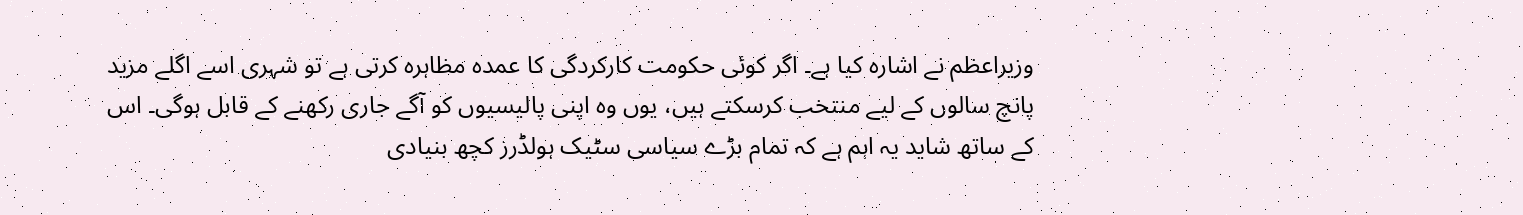وزیراعظم نے اشارہ کیا ہے۔ اگر کوئی حکومت کارکردگی کا عمدہ مظاہرہ کرتی ہے تو شہری اسے اگلے مزید پانچ سالوں کے لیے منتخب کرسکتے ہیں، یوں وہ اپنی پالیسیوں کو آگے جاری رکھنے کے قابل ہوگی۔ اس کے ساتھ شاید یہ اہم ہے کہ تمام بڑے سیاسی سٹیک ہولڈرز کچھ بنیادی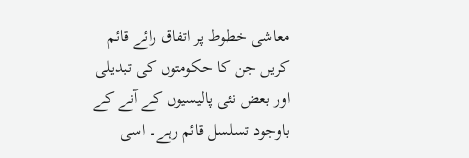معاشی خطوط پر اتفاق رائے قائم کریں جن کا حکومتوں کی تبدیلی اور بعض نئی پالیسیوں کے آنے کے باوجود تسلسل قائم رہے۔ اسی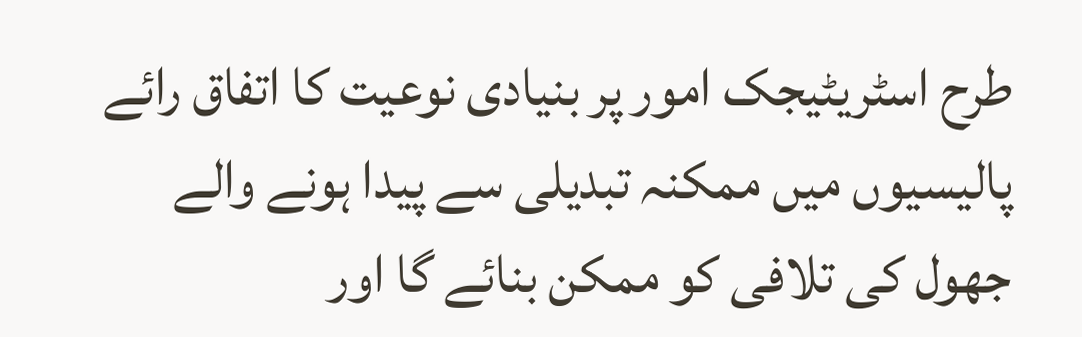طرح اسٹریٹیجک امور پر بنیادی نوعیت کا اتفاق رائے پالیسیوں میں ممکنہ تبدیلی سے پیدا ہونے والے جھول کی تلافی کو ممکن بنائے گا اور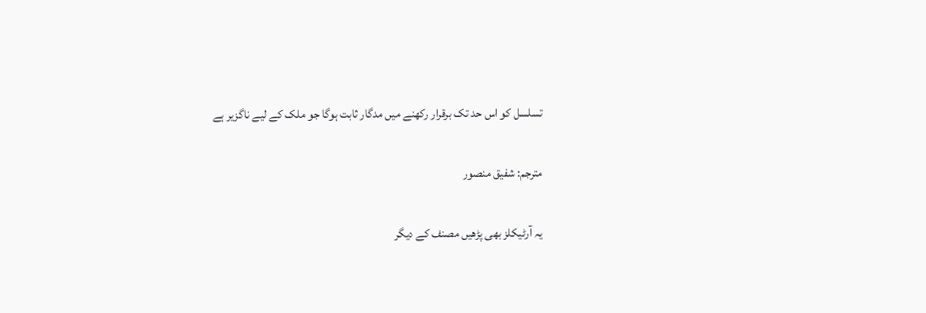تسلسل کو اس حد تک برقرار رکھنے میں مدگار ثابت ہوگا جو ملک کے لیے ناگزیر ہے

مترجم: شفیق منصور

یہ آرٹیکلز بھی پڑھیں مصنف کے دیگر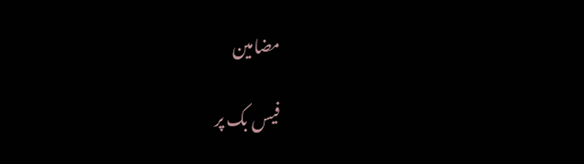مضامین

فیس بک پر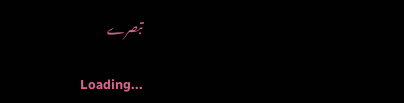تبصرے

Loading...